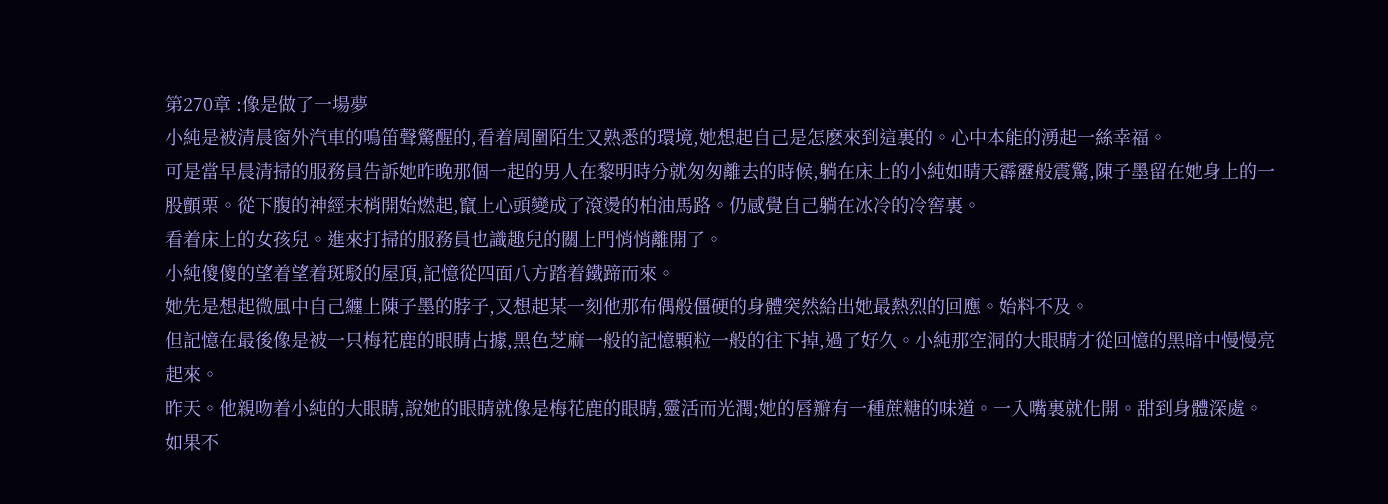第270章 :像是做了一場夢
小純是被清晨窗外汽車的鳴笛聲驚醒的,看着周圍陌生又熟悉的環境,她想起自己是怎麽來到這裏的。心中本能的湧起一絲幸福。
可是當早晨清掃的服務員告訴她昨晚那個一起的男人在黎明時分就匆匆離去的時候,躺在床上的小純如晴天霹靂般震驚,陳子墨留在她身上的一股顫栗。從下腹的神經末梢開始燃起,竄上心頭變成了滾燙的柏油馬路。仍感覺自己躺在冰冷的冷窖裏。
看着床上的女孩兒。進來打掃的服務員也識趣兒的關上門悄悄離開了。
小純傻傻的望着望着斑駁的屋頂,記憶從四面八方踏着鐵蹄而來。
她先是想起微風中自己纏上陳子墨的脖子,又想起某一刻他那布偶般僵硬的身體突然給出她最熱烈的回應。始料不及。
但記憶在最後像是被一只梅花鹿的眼睛占據,黑色芝麻一般的記憶顆粒一般的往下掉,過了好久。小純那空洞的大眼睛才從回憶的黑暗中慢慢亮起來。
昨天。他親吻着小純的大眼睛,說她的眼睛就像是梅花鹿的眼睛,靈活而光潤;她的唇瓣有一種蔗糖的味道。一入嘴裏就化開。甜到身體深處。
如果不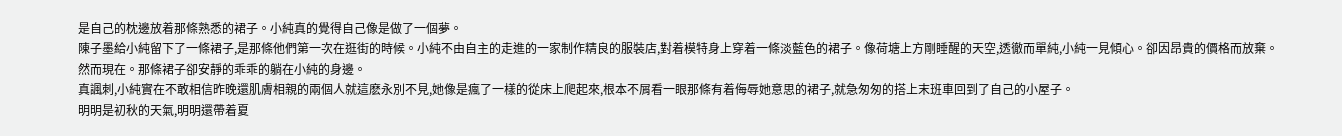是自己的枕邊放着那條熟悉的裙子。小純真的覺得自己像是做了一個夢。
陳子墨給小純留下了一條裙子,是那條他們第一次在逛街的時候。小純不由自主的走進的一家制作精良的服裝店,對着模特身上穿着一條淡藍色的裙子。像荷塘上方剛睡醒的天空,透徹而單純,小純一見傾心。卻因昂貴的價格而放棄。
然而現在。那條裙子卻安靜的乖乖的躺在小純的身邊。
真諷刺,小純實在不敢相信昨晚還肌膚相親的兩個人就這麽永別不見,她像是瘋了一樣的從床上爬起來,根本不屑看一眼那條有着侮辱她意思的裙子,就急匆匆的搭上末班車回到了自己的小屋子。
明明是初秋的天氣,明明還帶着夏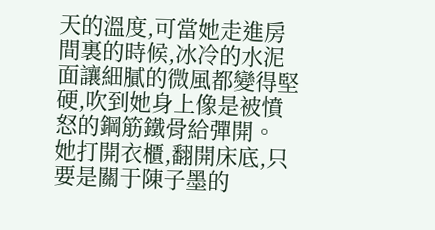天的溫度,可當她走進房間裏的時候,冰冷的水泥面讓細膩的微風都變得堅硬,吹到她身上像是被憤怒的鋼筋鐵骨給彈開。
她打開衣櫃,翻開床底,只要是關于陳子墨的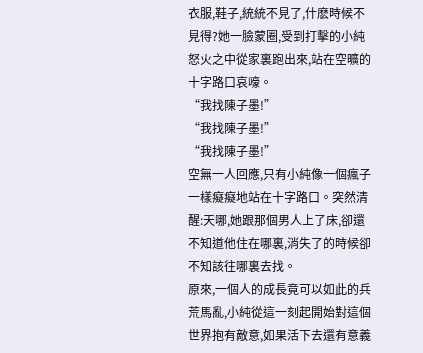衣服,鞋子,統統不見了,什麽時候不見得?她一臉蒙圈,受到打擊的小純怒火之中從家裏跑出來,站在空曠的十字路口哀嚎。
“我找陳子墨!”
“我找陳子墨!”
“我找陳子墨!”
空無一人回應,只有小純像一個瘋子一樣癡癡地站在十字路口。突然清醒:天哪,她跟那個男人上了床,卻還不知道他住在哪裏,消失了的時候卻不知該往哪裏去找。
原來,一個人的成長竟可以如此的兵荒馬亂,小純從這一刻起開始對這個世界抱有敵意,如果活下去還有意義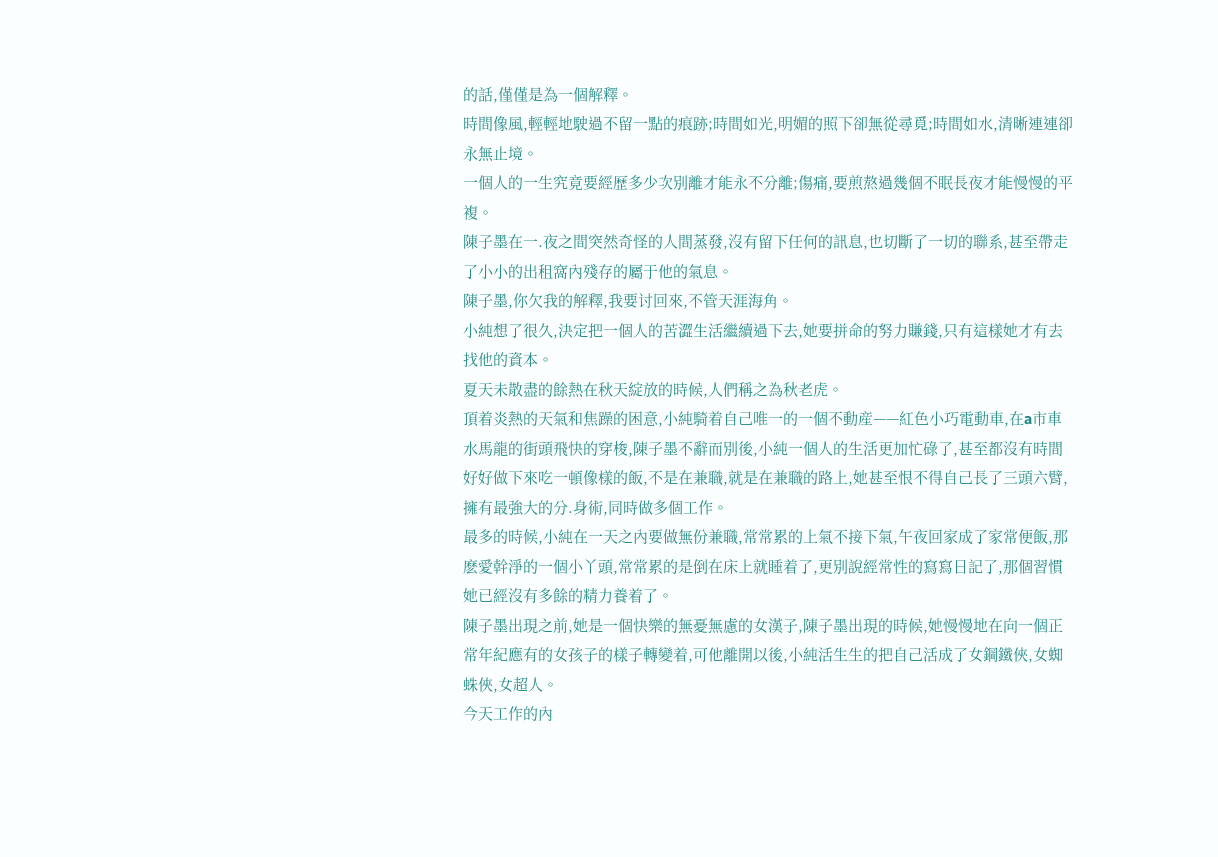的話,僅僅是為一個解釋。
時間像風,輕輕地駛過不留一點的痕跡;時間如光,明媚的照下卻無從尋覓;時間如水,清晰連連卻永無止境。
一個人的一生究竟要經歷多少次別離才能永不分離;傷痛,要煎熬過幾個不眠長夜才能慢慢的平複。
陳子墨在一.夜之間突然奇怪的人間蒸發,沒有留下任何的訊息,也切斷了一切的聯系,甚至帶走了小小的出租窩內殘存的屬于他的氣息。
陳子墨,你欠我的解釋,我要讨回來,不管天涯海角。
小純想了很久,決定把一個人的苦澀生活繼續過下去,她要拼命的努力賺錢,只有這樣她才有去找他的資本。
夏天未散盡的餘熱在秋天綻放的時候,人們稱之為秋老虎。
頂着炎熱的天氣和焦躁的困意,小純騎着自己唯一的一個不動産——紅色小巧電動車,在a市車水馬龍的街頭飛快的穿梭,陳子墨不辭而別後,小純一個人的生活更加忙碌了,甚至都沒有時間好好做下來吃一頓像樣的飯,不是在兼職,就是在兼職的路上,她甚至恨不得自己長了三頭六臂,擁有最強大的分.身術,同時做多個工作。
最多的時候,小純在一天之內要做無份兼職,常常累的上氣不接下氣,午夜回家成了家常便飯,那麽愛幹淨的一個小丫頭,常常累的是倒在床上就睡着了,更別說經常性的寫寫日記了,那個習慣她已經沒有多餘的精力養着了。
陳子墨出現之前,她是一個快樂的無憂無慮的女漢子,陳子墨出現的時候,她慢慢地在向一個正常年紀應有的女孩子的樣子轉變着,可他離開以後,小純活生生的把自己活成了女鋼鐵俠,女蜘蛛俠,女超人。
今天工作的內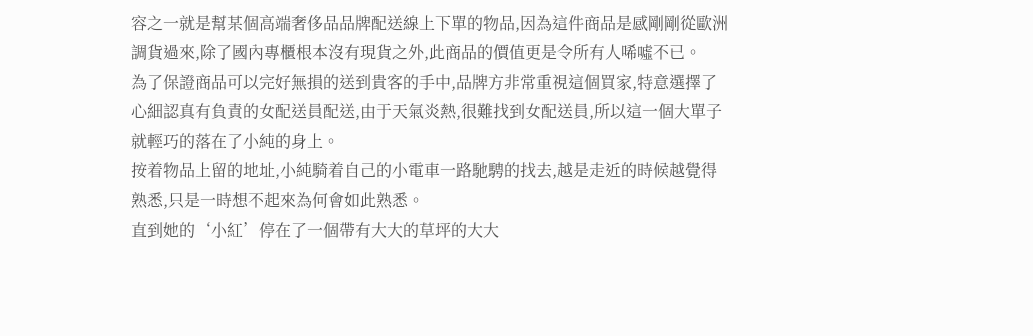容之一就是幫某個高端奢侈品品牌配送線上下單的物品,因為這件商品是感剛剛從歐洲調貨過來,除了國內專櫃根本沒有現貨之外,此商品的價值更是令所有人唏噓不已。
為了保證商品可以完好無損的送到貴客的手中,品牌方非常重視這個買家,特意選擇了心細認真有負責的女配送員配送,由于天氣炎熱,很難找到女配送員,所以這一個大單子就輕巧的落在了小純的身上。
按着物品上留的地址,小純騎着自己的小電車一路馳騁的找去,越是走近的時候越覺得熟悉,只是一時想不起來為何會如此熟悉。
直到她的‘小紅’停在了一個帶有大大的草坪的大大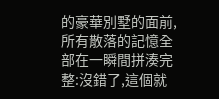的豪華別墅的面前,所有散落的記憶全部在一瞬間拼湊完整:沒錯了,這個就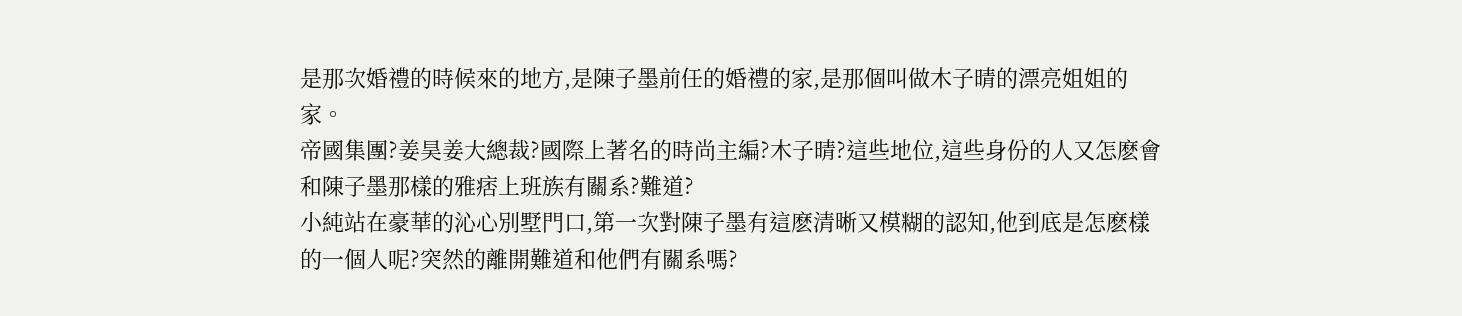是那次婚禮的時候來的地方,是陳子墨前任的婚禮的家,是那個叫做木子晴的漂亮姐姐的家。
帝國集團?姜昊姜大總裁?國際上著名的時尚主編?木子晴?這些地位,這些身份的人又怎麽會和陳子墨那樣的雅痞上班族有關系?難道?
小純站在豪華的沁心別墅門口,第一次對陳子墨有這麽清晰又模糊的認知,他到底是怎麽樣的一個人呢?突然的離開難道和他們有關系嗎?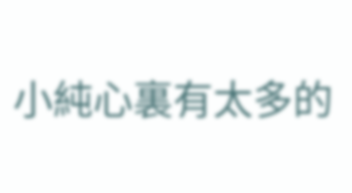小純心裏有太多的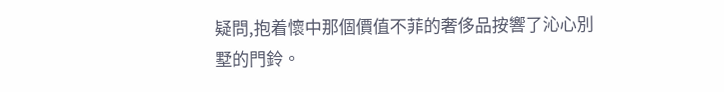疑問,抱着懷中那個價值不菲的奢侈品按響了沁心別墅的門鈴。